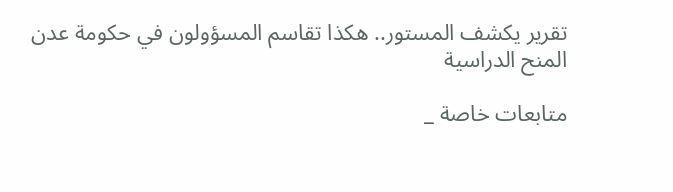تقرير يكشف المستور.. هكذا تقاسم المسؤولون في حكومة عدن المنح الدراسية

متابعات خاصة _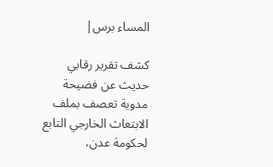المساء برس|

كشف تقرير رقابي حديث عن فضيحة مدوية تعصف بملف الابتعاث الخارجي التابع لحكومة عدن،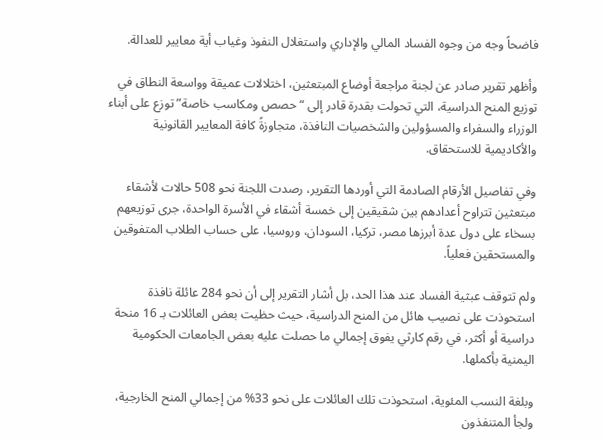فاضحاً وجه من وجوه الفساد المالي والإداري واستغلال النفوذ وغياب أية معايير للعدالة.

وأظهر تقرير صادر عن لجنة مراجعة أوضاع المبتعثين، اختلالات عميقة وواسعة النطاق في توزيع المنح الدراسية، التي تحولت بقدرة قادر إلى “حصص ومكاسب خاصة” توزع على أبناء الوزراء والسفراء والمسؤولين والشخصيات النافذة، متجاوزةً كافة المعايير القانونية والأكاديمية للاستحقاق.

وفي تفاصيل الأرقام الصادمة التي أوردها التقرير، رصدت اللجنة نحو 508 حالات لأشقاء مبتعثين تتراوح أعدادهم بين شقيقين إلى خمسة أشقاء في الأسرة الواحدة، جرى توزيعهم بسخاء على دول عدة أبرزها مصر، تركيا، السودان، وروسيا، على حساب الطلاب المتفوقين والمستحقين فعلياً.

ولم تتوقف عبثية الفساد عند هذا الحد، بل أشار التقرير إلى أن نحو 284 عائلة نافذة استحوذت على نصيب هائل من المنح الدراسية، حيث حظيت بعض العائلات بـ 16 منحة دراسية أو أكثر، في رقم كارثي يفوق إجمالي ما حصلت عليه بعض الجامعات الحكومية اليمنية بأكملها.

وبلغة النسب المئوية، استحوذت تلك العائلات على نحو 33% من إجمالي المنح الخارجية، ولجأ المتنفذون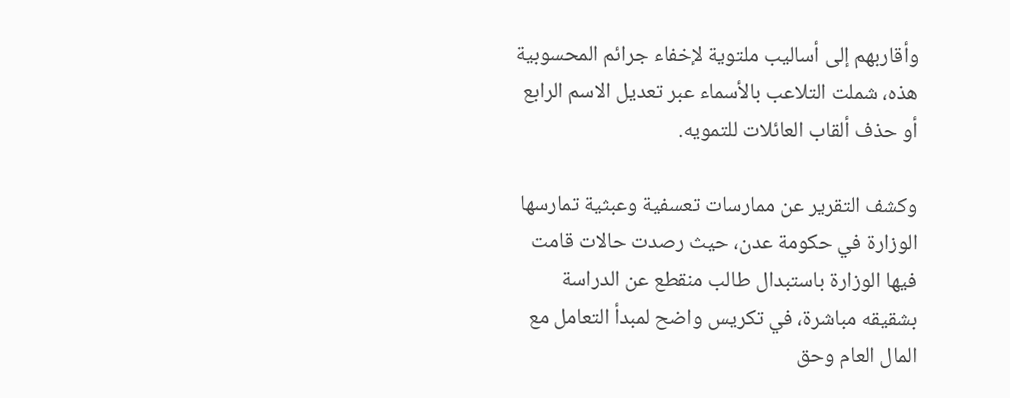وأقاربهم إلى أساليب ملتوية لإخفاء جرائم المحسوبية هذه، شملت التلاعب بالأسماء عبر تعديل الاسم الرابع أو حذف ألقاب العائلات للتمويه.

وكشف التقرير عن ممارسات تعسفية وعبثية تمارسها الوزارة في حكومة عدن، حيث رصدت حالات قامت فيها الوزارة باستبدال طالب منقطع عن الدراسة بشقيقه مباشرة، في تكريس واضح لمبدأ التعامل مع المال العام وحق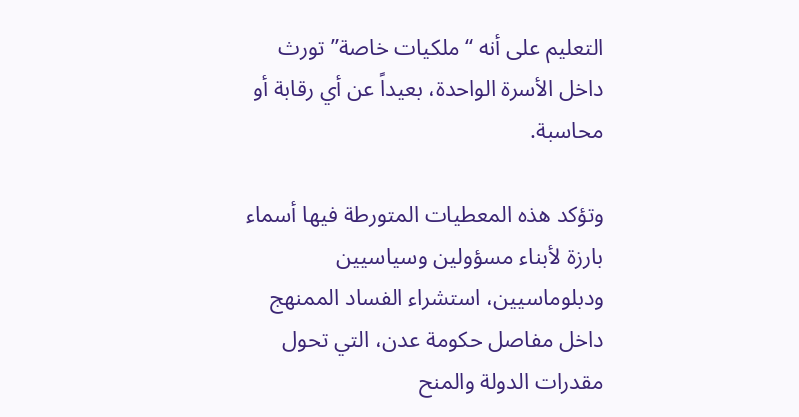التعليم على أنه “ملكيات خاصة” تورث داخل الأسرة الواحدة، بعيداً عن أي رقابة أو محاسبة.

وتؤكد هذه المعطيات المتورطة فيها أسماء بارزة لأبناء مسؤولين وسياسيين ودبلوماسيين، استشراء الفساد الممنهج داخل مفاصل حكومة عدن، التي تحول مقدرات الدولة والمنح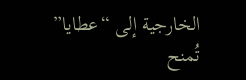الخارجية إلى “عطايا” تُمنح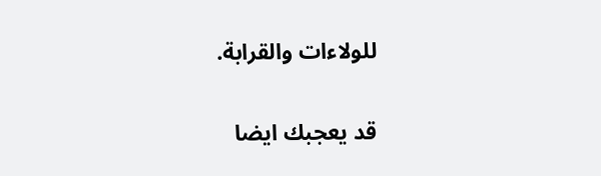للولاءات والقرابة.

قد يعجبك ايضا